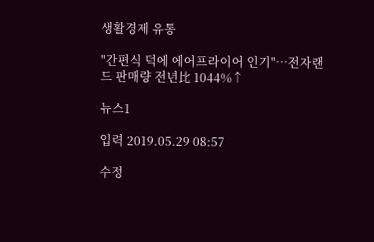생활경제 유통

"간편식 덕에 에어프라이어 인기"…전자랜드 판매량 전년比 1044%↑

뉴스1

입력 2019.05.29 08:57

수정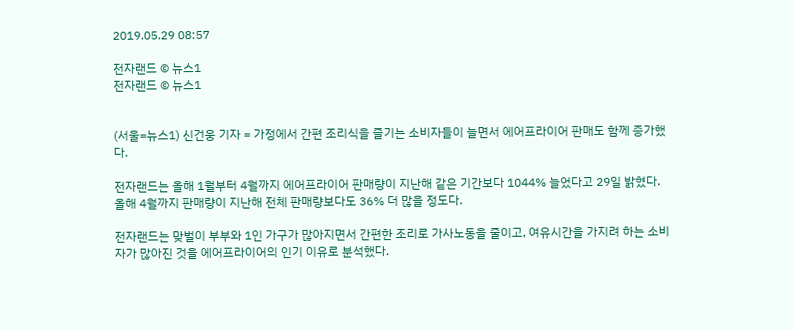2019.05.29 08:57

전자랜드 © 뉴스1
전자랜드 © 뉴스1


(서울=뉴스1) 신건웅 기자 = 가정에서 간편 조리식을 즐기는 소비자들이 늘면서 에어프라이어 판매도 함께 증가했다.

전자랜드는 올해 1월부터 4월까지 에어프라이어 판매량이 지난해 같은 기간보다 1044% 늘었다고 29일 밝혔다. 올해 4월까지 판매량이 지난해 전체 판매량보다도 36% 더 많을 정도다.

전자랜드는 맞벌이 부부와 1인 가구가 많아지면서 간편한 조리로 가사노동을 줄이고, 여유시간을 가지려 하는 소비자가 많아진 것을 에어프라이어의 인기 이유로 분석했다.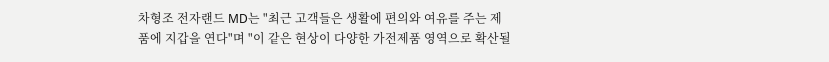차형조 전자랜드 MD는 "최근 고객들은 생활에 편의와 여유를 주는 제품에 지갑을 연다"며 "이 같은 현상이 다양한 가전제품 영역으로 확산될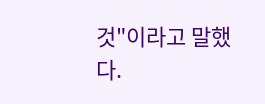것"이라고 말했다.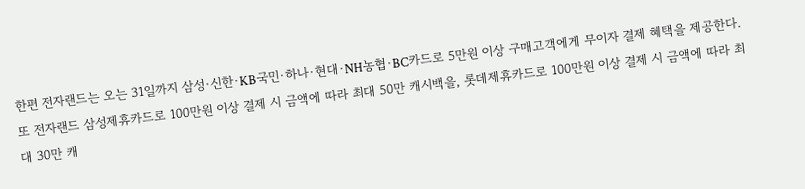한편 전자랜드는 오는 31일까지 삼성·신한·KB국민·하나·현대·NH농협·BC카드로 5만원 이상 구매고객에게 무이자 결제 혜택을 제공한다.
또 전자랜드 삼성제휴카드로 100만원 이상 결제 시 금액에 따라 최대 50만 캐시백을, 롯데제휴카드로 100만원 이상 결제 시 금액에 따라 최대 30만 캐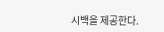시백을 제공한다.